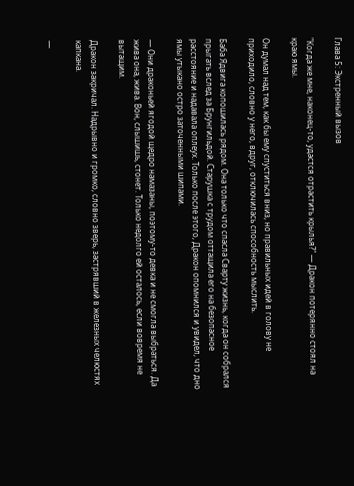Глава 5: Экстренный вызов

"Когда же мне, наконец-то, удастся отрастить крылья?" — Дракон потерянно стоял на краю ямы.

Он думал над тем, как бы ему спуститься вниз, но правильных идей в голову не приходило, словно у него, вдруг, отключилась способность мыслить.

Баба Ядвига копошилась рядом. Она только что спасла Сварту жизнь, когда он собрался прыгать вслед за Брунгильдой. Старушка с трудом оттащила его на безопасное расстояние и надавала оплеух. Только после этого, Дракон опомнился и увидел, что дно ямы утыкано остро заточенными шипами.

— Они драконьей ягодой щедро намазаны, поэтому-то девка и не смогла выбраться. Да жива она, жива. Вон, слышишь, стонет. Только недолго ей осталось, если вовремя не вытащим.

Дракон закричал. Надрывно и громко, словно зверь, застрявший в железных челюстях капкана.

—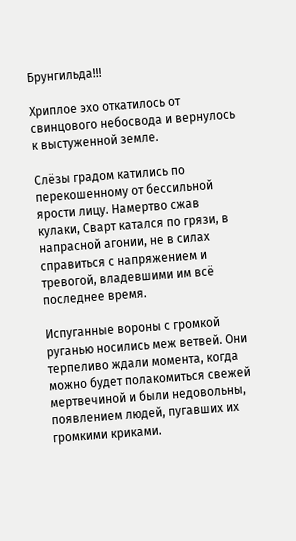Брунгильда!!!

Хриплое эхо откатилось от свинцового небосвода и вернулось к выстуженной земле.

Слёзы градом катились по перекошенному от бессильной ярости лицу. Намертво сжав кулаки, Сварт катался по грязи, в напрасной агонии, не в силах справиться с напряжением и тревогой, владевшими им всё последнее время.

Испуганные вороны с громкой руганью носились меж ветвей. Они терпеливо ждали момента, когда можно будет полакомиться свежей мертвечиной и были недовольны, появлением людей, пугавших их громкими криками.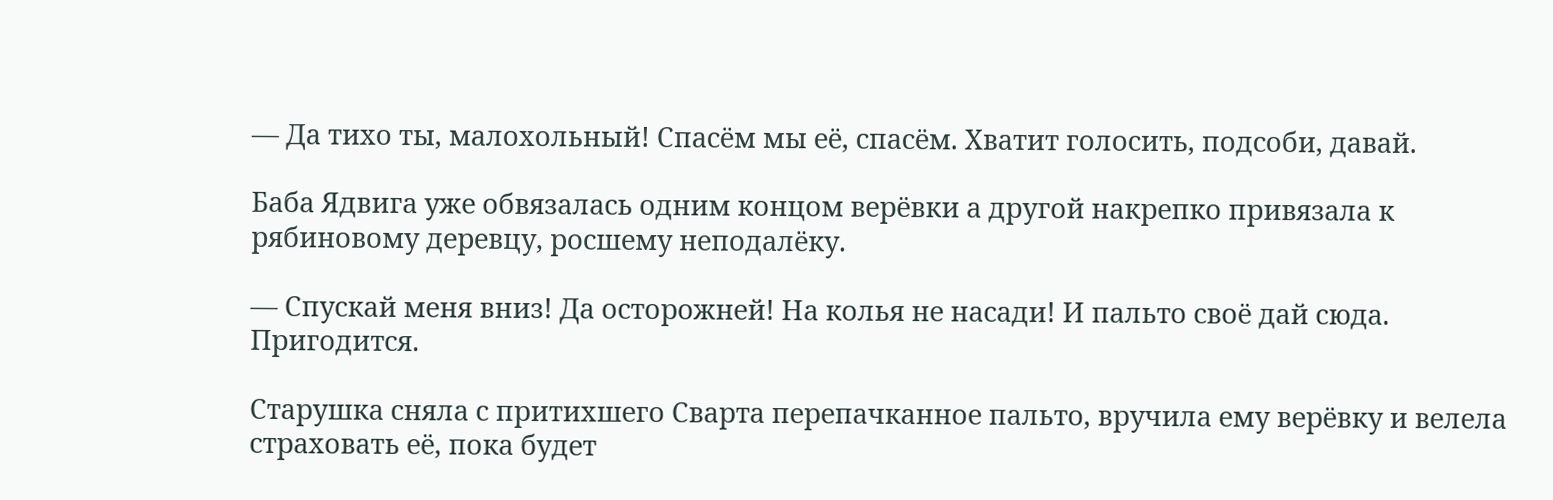— Да тихо ты, малохольный! Спасём мы её, спасём. Хватит голосить, подсоби, давай.

Баба Ядвига уже обвязалась одним концом верёвки а другой накрепко привязала к рябиновому деревцу, росшему неподалёку.

— Спускай меня вниз! Да осторожней! На колья не насади! И пальто своё дай сюда. Пригодится.

Старушка сняла с притихшего Сварта перепачканное пальто, вручила ему верёвку и велела страховать её, пока будет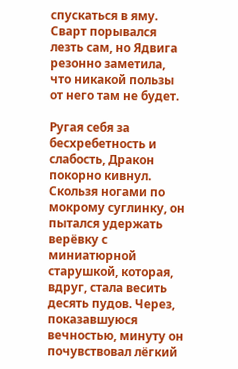спускаться в яму. Сварт порывался лезть сам, но Ядвига резонно заметила, что никакой пользы от него там не будет.

Ругая себя за бесхребетность и слабость, Дракон покорно кивнул. Скользя ногами по мокрому суглинку, он пытался удержать верёвку с миниатюрной старушкой, которая, вдруг, стала весить десять пудов. Через, показавшуюся вечностью, минуту он почувствовал лёгкий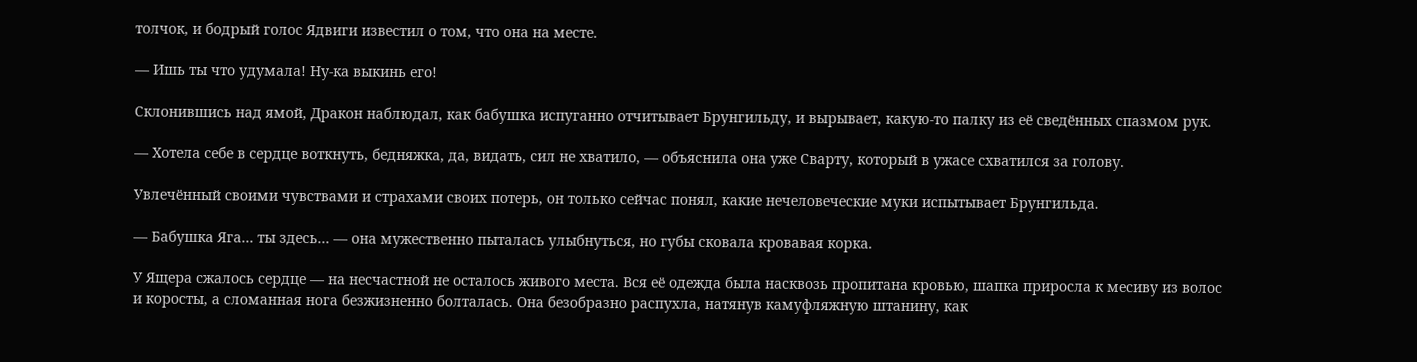толчок, и бодрый голос Ядвиги известил о том, что она на месте.

— Ишь ты что удумала! Ну-ка выкинь его!

Склонившись над ямой, Дракон наблюдал, как бабушка испуганно отчитывает Брунгильду, и вырывает, какую-то палку из её сведённых спазмом рук.

— Хотела себе в сердце воткнуть, бедняжка, да, видать, сил не хватило, — объяснила она уже Сварту, который в ужасе схватился за голову.

Увлечённый своими чувствами и страхами своих потерь, он только сейчас понял, какие нечеловеческие муки испытывает Брунгильда.

— Бабушка Яга… ты здесь… — она мужественно пыталась улыбнуться, но губы сковала кровавая корка.

У Ящера сжалось сердце — на несчастной не осталось живого места. Вся её одежда была насквозь пропитана кровью, шапка приросла к месиву из волос и коросты, а сломанная нога безжизненно болталась. Она безобразно распухла, натянув камуфляжную штанину, как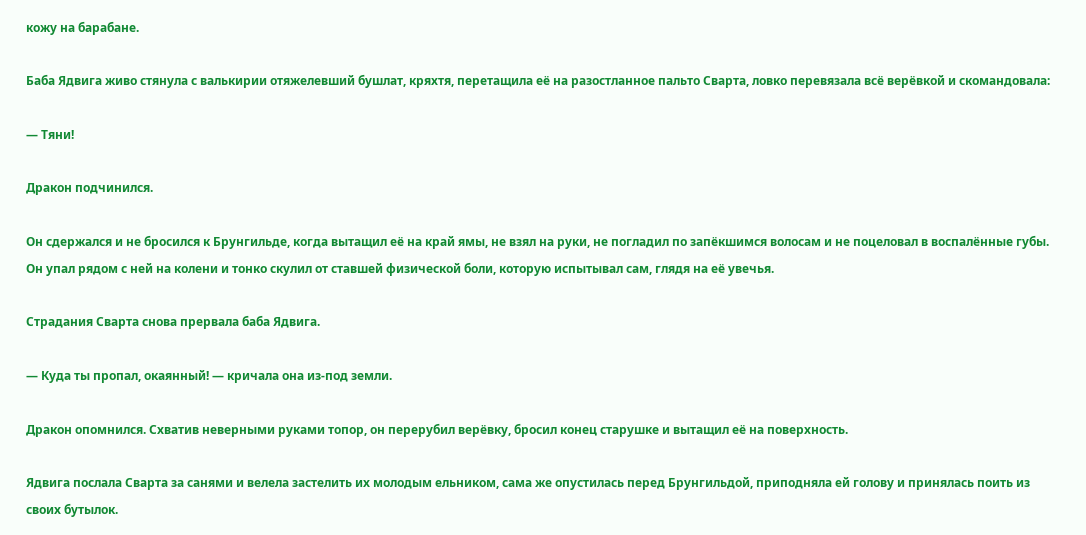кожу на барабане.

Баба Ядвига живо стянула с валькирии отяжелевший бушлат, кряхтя, перетащила её на разостланное пальто Сварта, ловко перевязала всё верёвкой и скомандовала:

— Тяни!

Дракон подчинился.

Он сдержался и не бросился к Брунгильде, когда вытащил её на край ямы, не взял на руки, не погладил по запёкшимся волосам и не поцеловал в воспалённые губы. Он упал рядом с ней на колени и тонко скулил от ставшей физической боли, которую испытывал сам, глядя на её увечья.

Страдания Сварта снова прервала баба Ядвига.

— Куда ты пропал, окаянный! — кричала она из-под земли.

Дракон опомнился. Схватив неверными руками топор, он перерубил верёвку, бросил конец старушке и вытащил её на поверхность.

Ядвига послала Сварта за санями и велела застелить их молодым ельником, сама же опустилась перед Брунгильдой, приподняла ей голову и принялась поить из своих бутылок.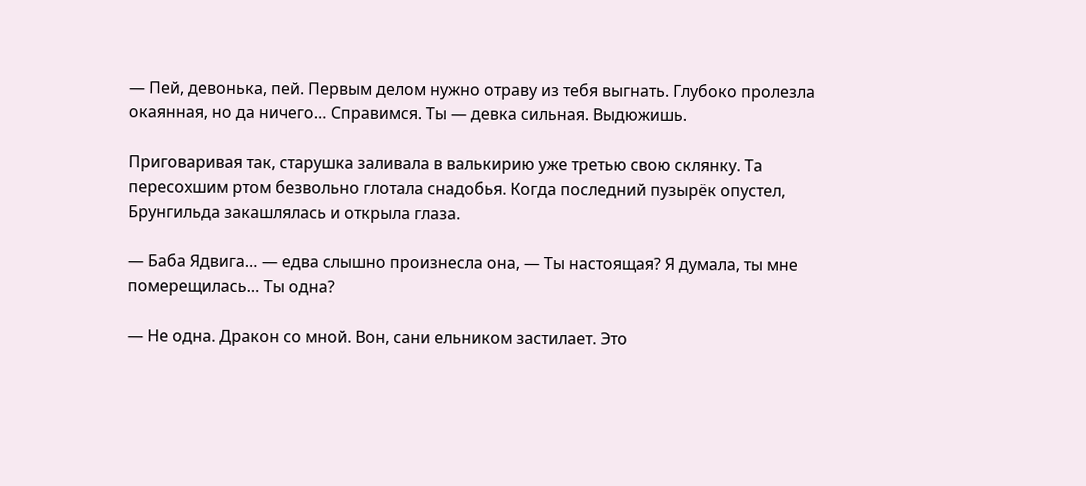— Пей, девонька, пей. Первым делом нужно отраву из тебя выгнать. Глубоко пролезла окаянная, но да ничего… Справимся. Ты — девка сильная. Выдюжишь.

Приговаривая так, старушка заливала в валькирию уже третью свою склянку. Та пересохшим ртом безвольно глотала снадобья. Когда последний пузырёк опустел, Брунгильда закашлялась и открыла глаза.

— Баба Ядвига… — едва слышно произнесла она, — Ты настоящая? Я думала, ты мне померещилась… Ты одна?

— Не одна. Дракон со мной. Вон, сани ельником застилает. Это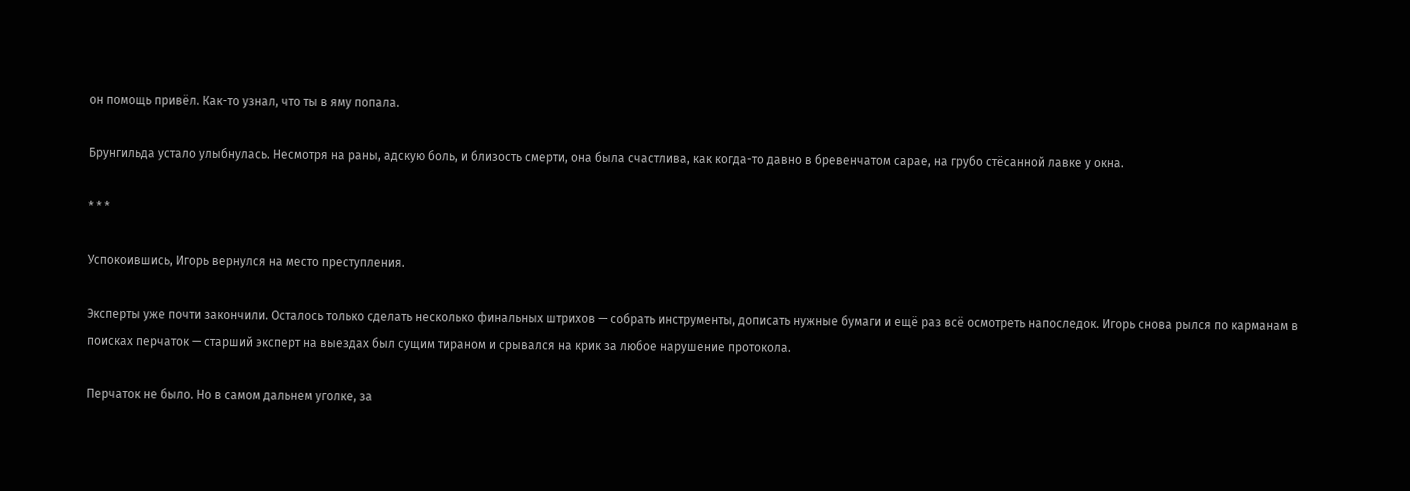он помощь привёл. Как-то узнал, что ты в яму попала.

Брунгильда устало улыбнулась. Несмотря на раны, адскую боль, и близость смерти, она была счастлива, как когда-то давно в бревенчатом сарае, на грубо стёсанной лавке у окна.

* * *

Успокоившись, Игорь вернулся на место преступления.

Эксперты уже почти закончили. Осталось только сделать несколько финальных штрихов — собрать инструменты, дописать нужные бумаги и ещё раз всё осмотреть напоследок. Игорь снова рылся по карманам в поисках перчаток — старший эксперт на выездах был сущим тираном и срывался на крик за любое нарушение протокола.

Перчаток не было. Но в самом дальнем уголке, за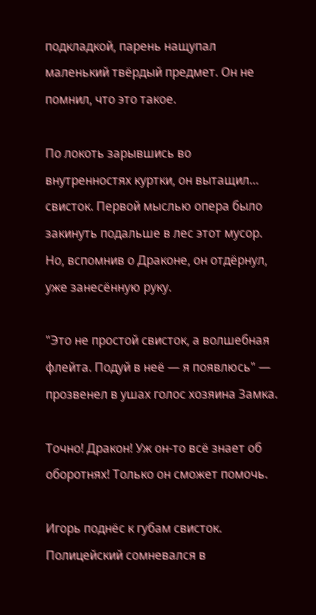подкладкой, парень нащупал маленький твёрдый предмет. Он не помнил, что это такое.

По локоть зарывшись во внутренностях куртки, он вытащил… свисток. Первой мыслью опера было закинуть подальше в лес этот мусор. Но, вспомнив о Драконе, он отдёрнул, уже занесённую руку.

"Это не простой свисток, а волшебная флейта. Подуй в неё — я появлюсь" — прозвенел в ушах голос хозяина Замка.

Точно! Дракон! Уж он-то всё знает об оборотнях! Только он сможет помочь.

Игорь поднёс к губам свисток. Полицейский сомневался в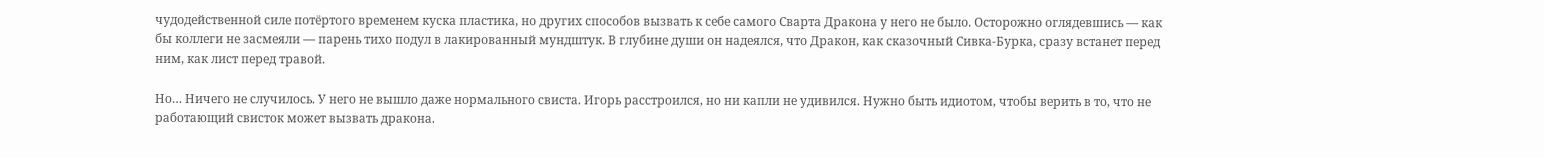чудодейственной силе потёртого временем куска пластика, но других способов вызвать к себе самого Сварта Дракона у него не было. Осторожно оглядевшись — как бы коллеги не засмеяли — парень тихо подул в лакированный мундштук. В глубине души он надеялся, что Дракон, как сказочный Сивка-Бурка, сразу встанет перед ним, как лист перед травой.

Но… Ничего не случилось. У него не вышло даже нормального свиста. Игорь расстроился, но ни капли не удивился. Нужно быть идиотом, чтобы верить в то, что не работающий свисток может вызвать дракона.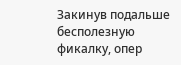Закинув подальше бесполезную фикалку, опер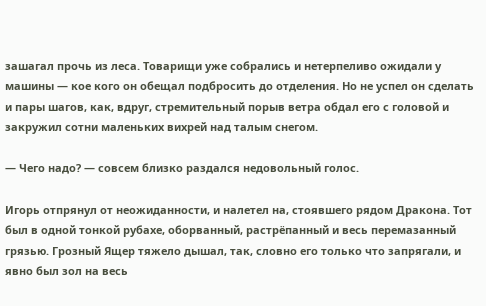зашагал прочь из леса. Товарищи уже собрались и нетерпеливо ожидали у машины — кое кого он обещал подбросить до отделения. Но не успел он сделать и пары шагов, как, вдруг, стремительный порыв ветра обдал его с головой и закружил сотни маленьких вихрей над талым снегом.

— Чего надо? — совсем близко раздался недовольный голос.

Игорь отпрянул от неожиданности, и налетел на, стоявшего рядом Дракона. Тот был в одной тонкой рубахе, оборванный, растрёпанный и весь перемазанный грязью. Грозный Ящер тяжело дышал, так, словно его только что запрягали, и явно был зол на весь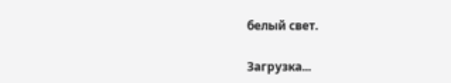белый свет.

Загрузка...